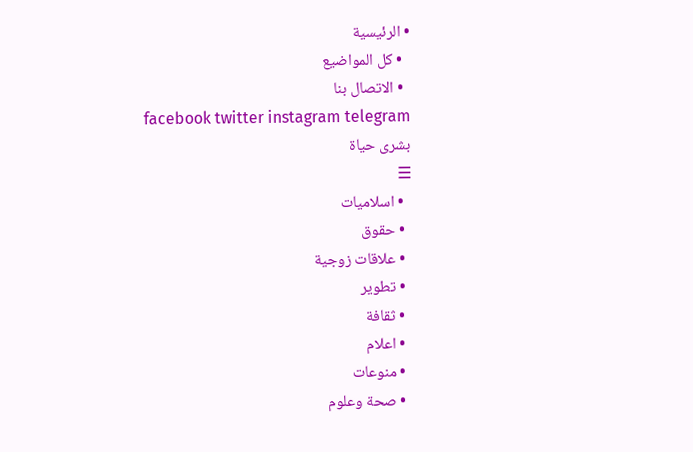• الرئيسية
  • كل المواضيع
  • الاتصال بنا
facebook twitter instagram telegram
بشرى حياة
☰
  • اسلاميات
  • حقوق
  • علاقات زوجية
  • تطوير
  • ثقافة
  • اعلام
  • منوعات
  • صحة وعلوم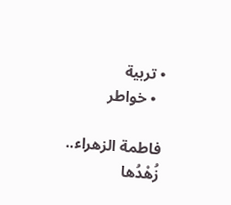• تربية
  • خواطر

فاطمة الزهراء.. زُهْدُها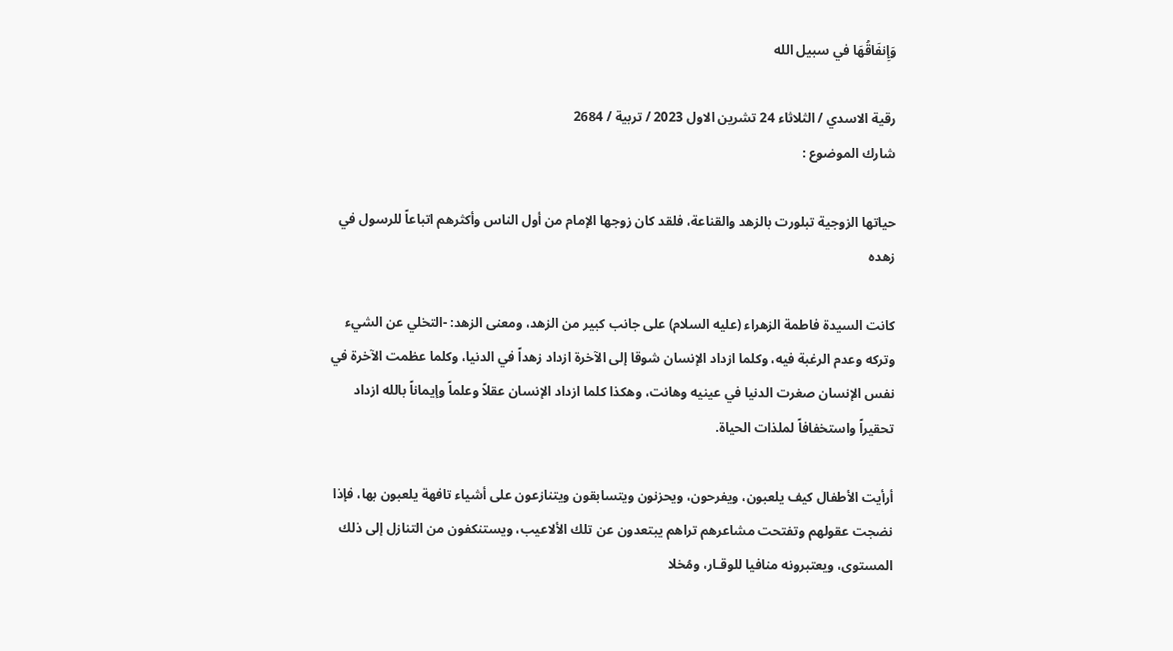وَإِنفَاقُهَا في سبيل الله

رقية الاسدي / الثلاثاء 24 تشرين الاول 2023 / تربية / 2684
شارك الموضوع :

حياتها الزوجية تبلورت بالزهد والقناعة، فلقد كان زوجها الإمام من أول الناس وأكثرهم اتباعاً للرسول في زهده

كانت السيدة فاطمة الزهراء (عليه السلام) على جانب كبير من الزهد، ومعنى الزهد: -التخلي عن الشيء وتركه وعدم الرغبة فيه، وكلما ازداد الإنسان شوقا إلى الآخرة ازداد زهداً في الدنيا، وكلما عظمت الآخرة في نفس الإنسان صغرت الدنيا في عينيه وهانت، وهكذا كلما ازداد الإنسان عقلاً وعلماً وإيماناً بالله ازداد تحقيراً واستخفافاً لملذات الحياة.

أرأيت الأطفال كيف يلعبون، ويفرحون، ويحزنون ويتسابقون ويتنازعون على أشياء تافهة يلعبون بها، فإذا نضجت عقولهم وتفتحت مشاعرهم تراهم يبتعدون عن تلك الألاعيب، ويستنكفون من التنازل إلى ذلك المستوى، ويعتبرونه منافيا للوقـار، ومُخلا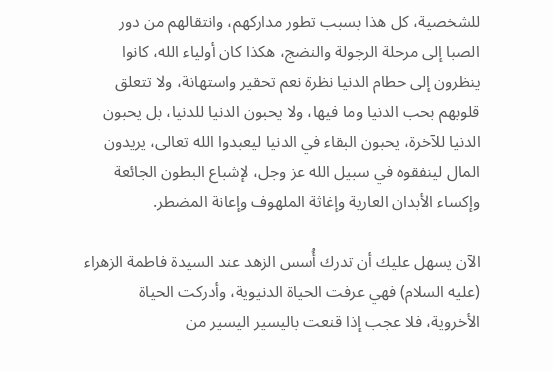للشخصية، كل هذا بسبب تطور مداركهم، وانتقالهم من دور الصبا إلى مرحلة الرجولة والنضج، هكذا كان أولياء الله، كانوا ينظرون إلى حطام الدنيا نظرة نعم تحقير واستهانة، ولا تتعلق قلوبهم بحب الدنيا وما فيها، ولا يحبون الدنيا للدنيا، بل يحبون الدنيا للآخرة، يحبون البقاء في الدنيا ليعبدوا الله تعالى، يريدون المال لينفقوه في سبيل الله عز وجل، لإشباع البطون الجائعة وإكساء الأبدان العارية وإغاثة الملهوف وإعانة المضطر.

الآن يسهل عليك أن تدرك أُسس الزهد عند السيدة فاطمة الزهراء (عليه السلام) فهي عرفت الحياة الدنيوية، وأدركت الحياة الأخروية، فلا عجب إذا قنعت باليسير اليسير من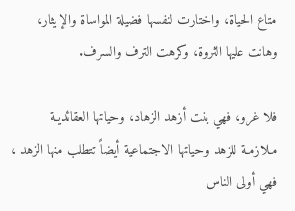متاع الحياة، واختارت لنفسها فضيلة المواساة والإيثار، وهانت عليها الثروة، وكرهت الترف والسرف.

فلا غرو، فهي بنت أزهد الزهاد، وحياتها العقائديـة مـلازمـة للزهد وحياتها الاجتماعية أيضاً تتطلب منها الزهد ، فهي أولى الناس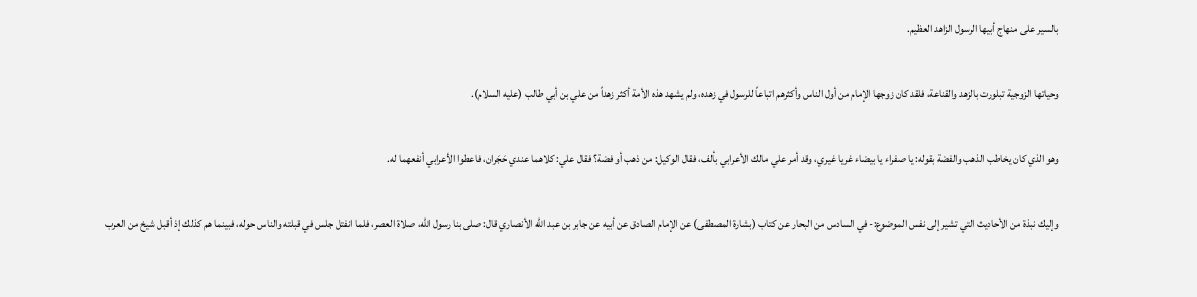بالسير على منهاج أبيها الرسول الزاهد العظيم.

وحياتها الزوجية تبلورت بالزهد والقناعة، فلقد كان زوجها الإمام من أول الناس وأكثرهم اتباعاً للرسول في زهده، ولم يشهد هذه الأمة أكثر زهداً من علي بن أبي طالب (عليه السلام).

وهو الذي كان يخاطب الذهب والفضة بقوله: يا صفراء يا بيضاء غريا غيري، وقد أمر علي مالك الأعرابي بألف، فقال الوكيل: من ذهب أو فضة؟ فقال علي: كلاهما عندي حَجَران، فاعطوا الأعرابي أنفعهما له.

وإليك نبذة من الأحاديث التي تشير إلى نفس الموضوع:- في السادس من البحار عن كتاب (بشارة المصطفى) عن الإمام الصادق عن أبيه عن جابر بن عبد الله الأنصاري قال: صلى بنا رسول الله، صلاة العصر، فلما انفتل جلس في قبلته والناس حوله، فبينما هم كذلك إذ أقبل شيخ من العرب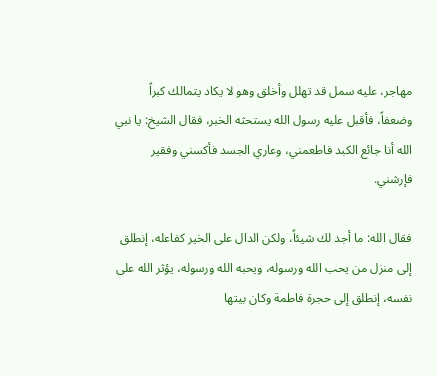مهاجر، عليه سمل قد تهلل وأخلق وهو لا يكاد يتمالك كبراً وضعفاً، فأقبل عليه رسول الله يستحثه الخبر، فقال الشيخ: يا نبي الله أنا جائع الكبد فاطعمني، وعاري الجسد فأكسني وفقير فإرشني.

فقال الله: ما أجد لك شيئاً، ولكن الدال على الخير كفاعله، إنطلق إلى منزل من يحب الله ورسوله، ويحبه الله ورسوله، يؤثر الله على نفسه، إنطلق إلى حجرة فاطمة وكان بيتها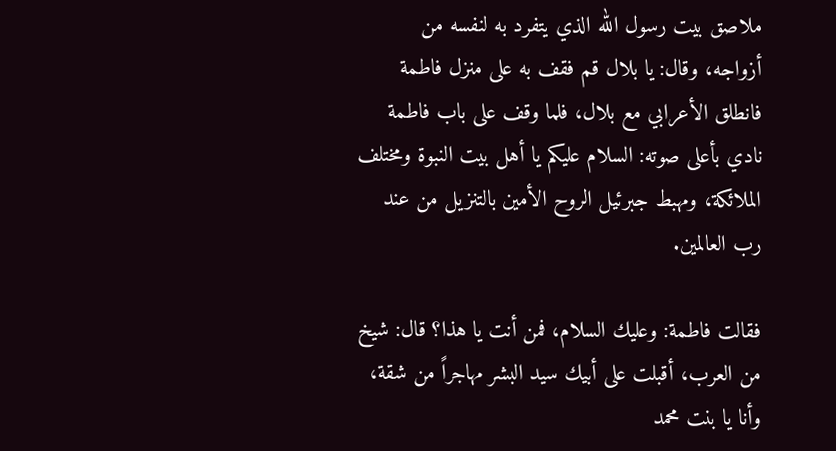ملاصق بيت رسول الله الذي يتفرد به لنفسه من أزواجه، وقال: يا بلال قم فقف به على منزل فاطمة فانطلق الأعرابي مع بلال، فلما وقف على باب فاطمة نادي بأعلى صوته: السلام عليكم يا أهل بيت النبوة ومختلف الملائكة، ومهبط جبرئيل الروح الأمين بالتنزيل من عند رب العالمين.

فقالت فاطمة: وعليك السلام، فمن أنت يا هذا؟ قال: شیخ من العرب، أقبلت على أبيك سيد البشر مهاجراً من شقة، وأنا يا بنت محمد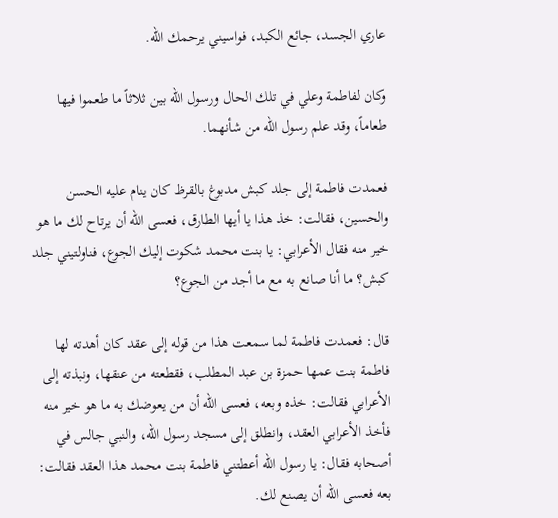عاري الجسد، جائع الكبد، فواسيني يرحمك الله.

وكان لفاطمة وعلي في تلك الحال ورسول الله بين ثلاثاً ما طعموا فيها طعاماً، وقد علم رسول الله من شأنهما.

فعمدت فاطمة إلى جلد كبش مدبوغ بالقرظ كان ينام عليه الحسن والحسين، فقالت: خذ هذا يا أيها الطارق، فعسى الله أن يرتاح لك ما هو خير منه فقال الأعرابي: يا بنت محمد شكوت إليك الجوع، فناولتيني جلد كبش؟ ما أنا صانع به مع ما أجد من الجوع؟

قال: فعمدت فاطمة لما سمعت هذا من قوله إلى عقد كان أهدته لها فاطمة بنت عمها حمزة بن عبد المطلب، فقطعته من عنقها، ونبذته إلى الأعرابي فقالت: خذه وبعه، فعسى الله أن من يعوضك به ما هو خير منه فأخذ الأعرابي العقد، وانطلق إلى مسجد رسول الله، والنبي جالس في أصحابه فقال: يا رسول الله أعطتني فاطمة بنت محمد هذا العقد فقالت: بعه فعسى الله أن يصنع لك.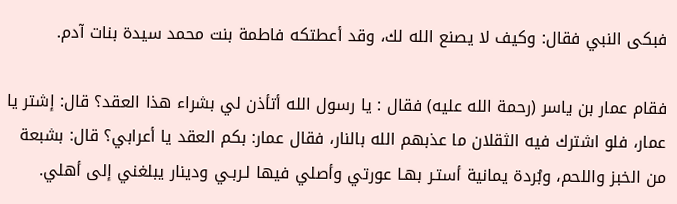فبكى النبي فقال: وكيف لا يصنع الله لك، وقد أعطتكه فاطمة بنت محمد سيدة بنات آدم.

فقام عمار بن ياسر (رحمة الله عليه) فقال : يا رسول الله أتأذن لي بشراء هذا العقد؟ قال: إشتر يا عمار، فلو اشترك فيه الثقلان ما عذبهم الله بالنار، فقال عمار: بكم العقد يا أعرابي؟ قال: بشبعة من الخبز واللحم، وبُردة يمانية أستـر بهـا عورتي وأصلي فيها لـربـي ودينار يبلغني إلى أهلي.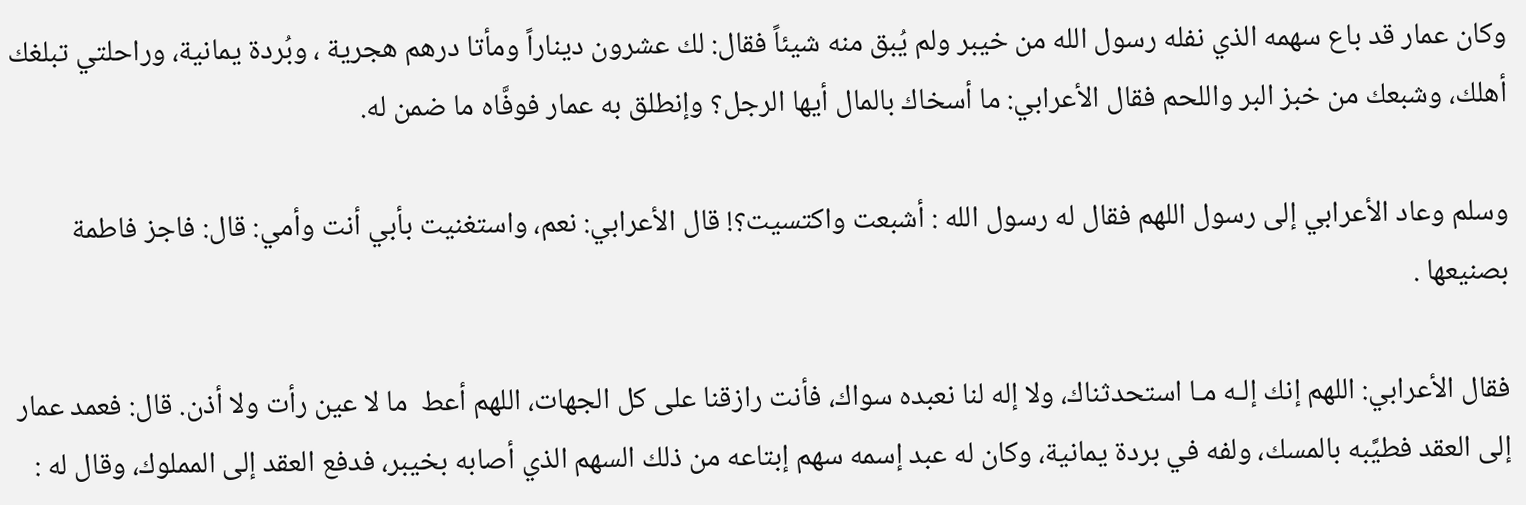وكان عمار قد باع سهمه الذي نفله رسول الله من خيبر ولم يُبق منه شيئاً فقال: لك عشرون ديناراً ومأتا درهم هجرية ، وبُردة يمانية، وراحلتي تبلغك أهلك، وشبعك من خبز البر واللحم فقال الأعرابي: ما أسخاك بالمال أيها الرجل؟ وإنطلق به عمار فوفَّاه ما ضمن له.

وسلم وعاد الأعرابي إلى رسول اللهم فقال له رسول الله : أشبعت واكتسيت؟! قال الأعرابي: نعم، واستغنيت بأبي أنت وأمي: قال: فاجز فاطمة بصنيعها .

فقال الأعرابي: اللهم إنك إلـه مـا استحدثناك، ولا إله لنا نعبده سواك، فأنت رازقنا على كل الجهات، اللهم أعط  ما لا عين رأت ولا أذن. قال: فعمد عمار إلى العقد فطيَّبه بالمسك، ولفه في بردة يمانية، وكان له عبد إسمه سهم إبتاعه من ذلك السهم الذي أصابه بخيبر، فدفع العقد إلى المملوك، وقال له :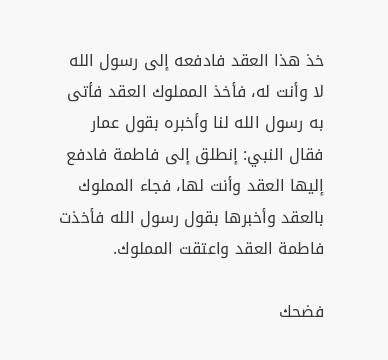خذ هذا العقد فادفعه إلى رسول الله لا وأنت له، فأخذ المملوك العقد فأتى به رسول الله لنا وأخبره بقول عمار فقال النبي: إنطلق إلى فاطمة فادفع إليها العقد وأنت لها، فجاء المملوك بالعقد وأخبرها بقول رسول الله فأخذت فاطمة العقد واعتقت المملوك.

فضحك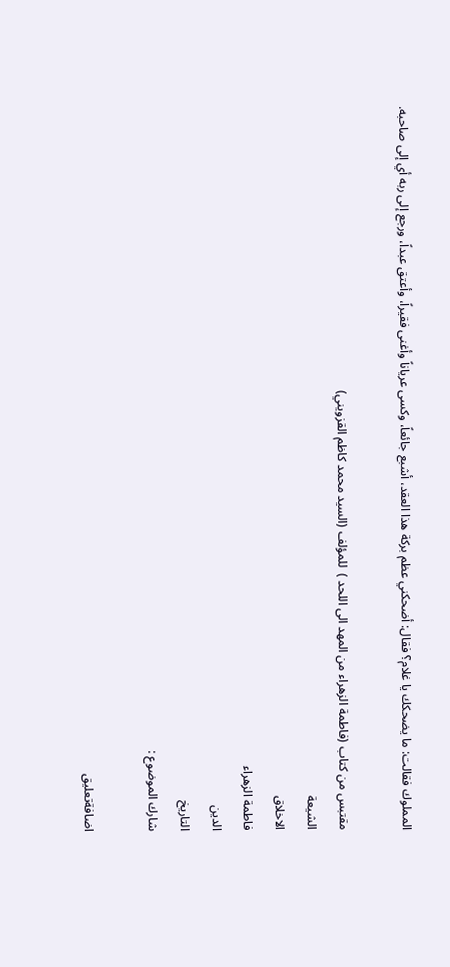المملوك فقالت: ما يضحكك يا غلام؟ فقال: أضحكني عظم بركة هذا العقد، أشبع جائعاً، وكسى عرياناً وأغنى فقيراً، وأعتق عبداً، ورجع إلى ربه أي إلى صاحبه.

مقتبس من كتاب (فاطمة الزهراء من المهد الى اللحد )  للمؤلف (السيد محمد كاظم القزويني)
الشيعة
الاخلاق
فاطمة الزهراء
الدين
التاريخ
شارك الموضوع :

اضافةتعليق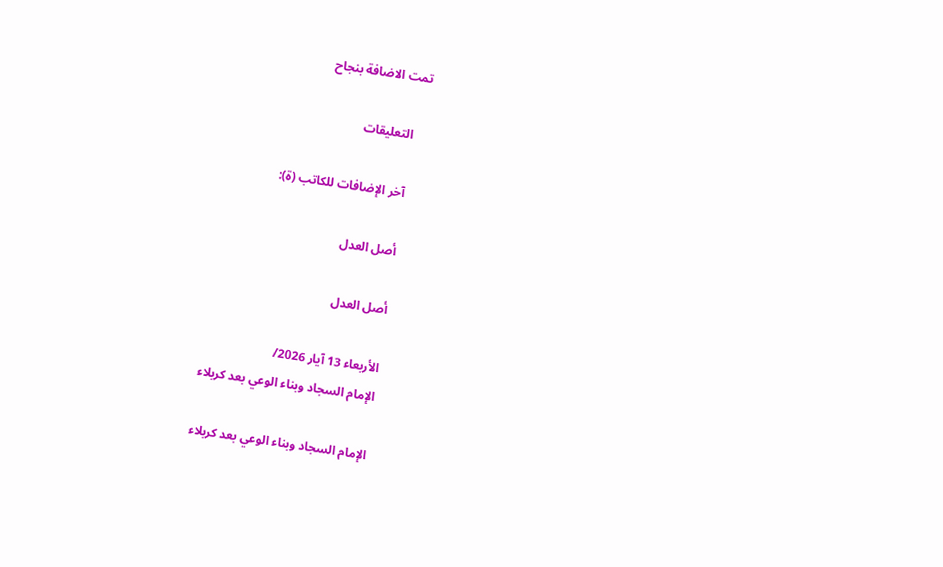تمت الاضافة بنجاح

    التعليقات

    آخر الإضافات للكاتب (ة):

    أصل العدل

    أصل العدل

    الأربعاء 13 آيار 2026/
    الإمام السجاد وبناء الوعي بعد كربلاء

    الإمام السجاد وبناء الوعي بعد كربلاء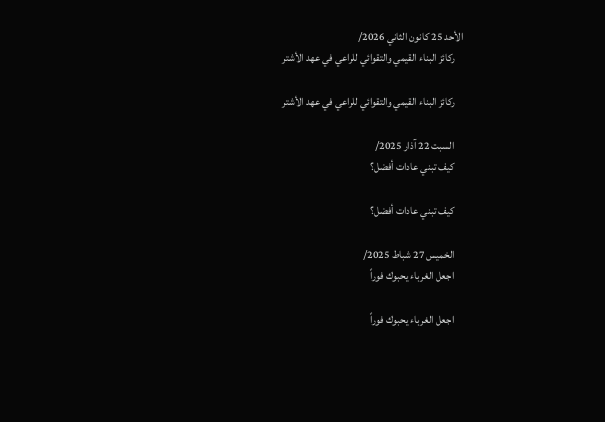الأحد 25 كانون الثاني 2026/
    ركائز البناء القيمي والتقوائي للراعي في عهد الأشتر

    ركائز البناء القيمي والتقوائي للراعي في عهد الأشتر

    السبت 22 آذار 2025/
    كيف تبني عادات أفضل؟

    كيف تبني عادات أفضل؟

    الخميس 27 شباط 2025/
    اجعل الغرباء يحبوك فوراً

    اجعل الغرباء يحبوك فوراً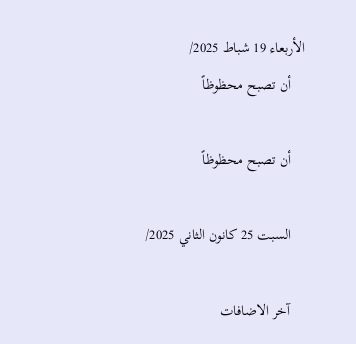الأربعاء 19 شباط 2025/
    أن تصبح محظوظاً

    أن تصبح محظوظاً

    السبت 25 كانون الثاني 2025/

    آخر الاضافات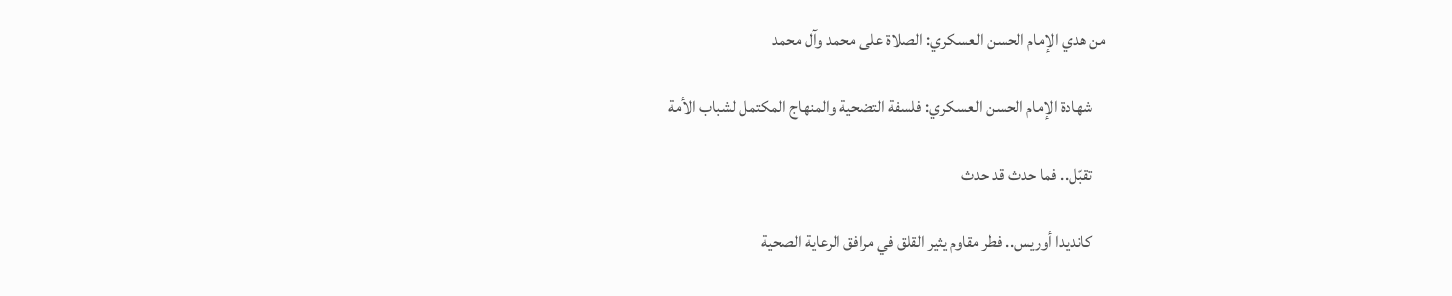من هدي الإمام الحسن العسكري: الصلاة على محمد وآل محمد

    شهادة الإمام الحسن العسكري: فلسفة التضحية والمنهاج المكتمل لشباب الأمة

    تقبّل.. فما حدث قد حدث

    كانديدا أوريس.. فطر مقاوم يثير القلق في مرافق الرعاية الصحية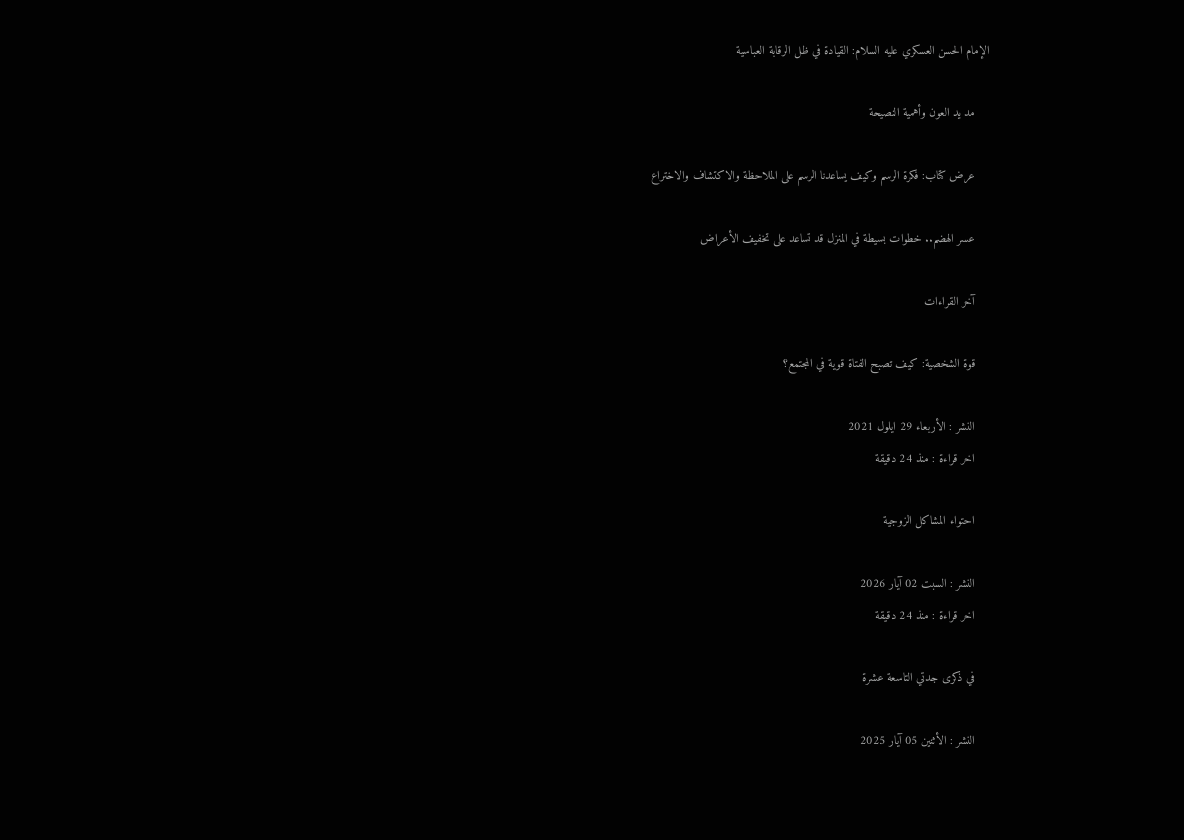الإمام الحسن العسكري عليه السلام: القيادة في ظل الرقابة العباسية

    مد يد العون وأهمية النصيحة

    عرض كتاب: فكرة الرسم وكيف يساعدنا الرسم على الملاحظة والاكتشاف والاختراع

    عسر الهضم.. خطوات بسيطة في المنزل قد تساعد على تخفيف الأعراض

    آخر القراءات

    قوة الشخصية: كيف تصبح الفتاة قوية في المجتمع؟

    النشر : الأربعاء 29 ايلول 2021
    اخر قراءة : منذ 24 دقيقة

    احتواء المشاكل الزوجية

    النشر : السبت 02 آيار 2026
    اخر قراءة : منذ 24 دقيقة

    في ذكرى جدتي التاسعة عشرة

    النشر : الأثنين 05 آيار 2025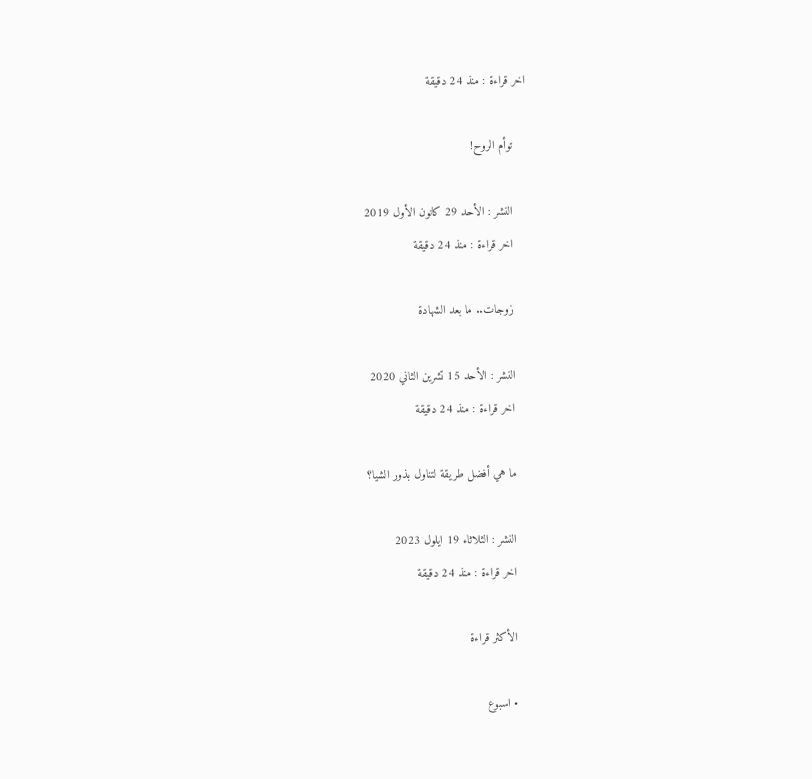اخر قراءة : منذ 24 دقيقة

    توأم الروح!

    النشر : الأحد 29 كانون الأول 2019
    اخر قراءة : منذ 24 دقيقة

    زوجات.. ما بعد الشهادة

    النشر : الأحد 15 تشرين الثاني 2020
    اخر قراءة : منذ 24 دقيقة

    ما هي أفضل طريقة لتناول بذور الشيا؟

    النشر : الثلاثاء 19 ايلول 2023
    اخر قراءة : منذ 24 دقيقة

    الأكثر قراءة

    • اسبوع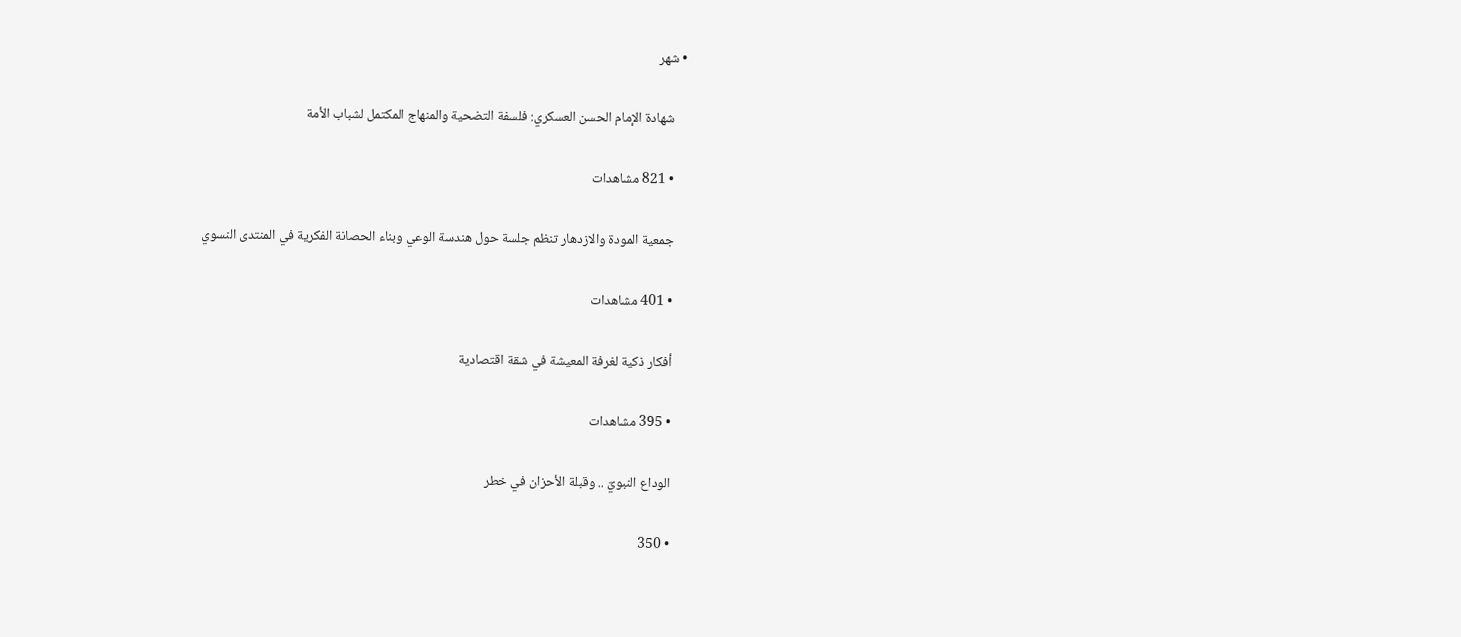• شهر

    شهادة الإمام الحسن العسكري: فلسفة التضحية والمنهاج المكتمل لشباب الأمة

    • 821 مشاهدات

    جمعية المودة والازدهار تنظم جلسة حول هندسة الوعي وبناء الحصانة الفكرية في المنتدى النسوي

    • 401 مشاهدات

    أفكار ذكية لغرفة المعيشة في شقة اقتصادية

    • 395 مشاهدات

    الوداع النبويّ .. وقبلة الأحزان في خطر

    • 350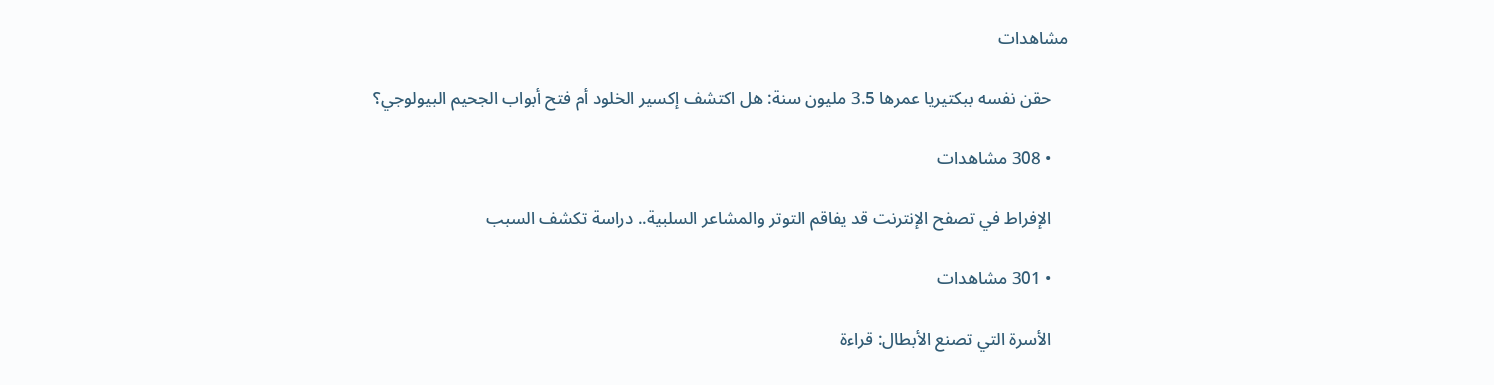مشاهدات

    حقن نفسه ببكتيريا عمرها 3.5 مليون سنة: هل اكتشف إكسير الخلود أم فتح أبواب الجحيم البيولوجي؟

    • 308 مشاهدات

    الإفراط في تصفح الإنترنت قد يفاقم التوتر والمشاعر السلبية.. دراسة تكشف السبب

    • 301 مشاهدات

    الأسرة التي تصنع الأبطال: قراءة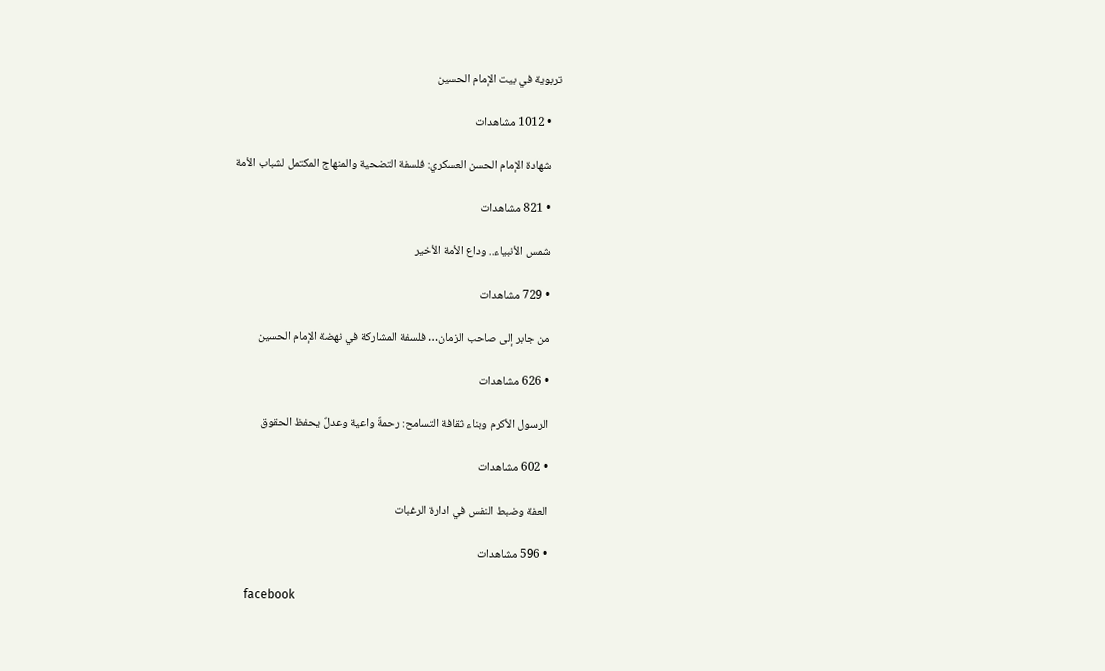تربوية في بيت الإمام الحسين

    • 1012 مشاهدات

    شهادة الإمام الحسن العسكري: فلسفة التضحية والمنهاج المكتمل لشباب الأمة

    • 821 مشاهدات

    شمس الأنبياء.. وداع الأمة الأخير

    • 729 مشاهدات

    من جابر إلى صاحب الزمان… فلسفة المشاركة في نهضة الإمام الحسين

    • 626 مشاهدات

    الرسول الأكرم وبناء ثقافة التسامح: رحمةٌ واعية وعدلٌ يحفظ الحقوق

    • 602 مشاهدات

    العفة وضبط النفس في ادارة الرغبات

    • 596 مشاهدات

    facebook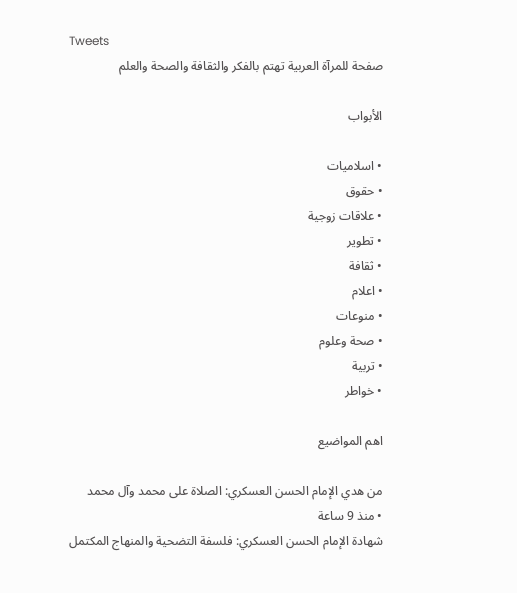Tweets
    صفحة للمرآة العربية تهتم بالفكر والثقافة والصحة والعلم

    الأبواب

    • اسلاميات
    • حقوق
    • علاقات زوجية
    • تطوير
    • ثقافة
    • اعلام
    • منوعات
    • صحة وعلوم
    • تربية
    • خواطر

    اهم المواضيع

    من هدي الإمام الحسن العسكري: الصلاة على محمد وآل محمد
    • منذ 9 ساعة
    شهادة الإمام الحسن العسكري: فلسفة التضحية والمنهاج المكتمل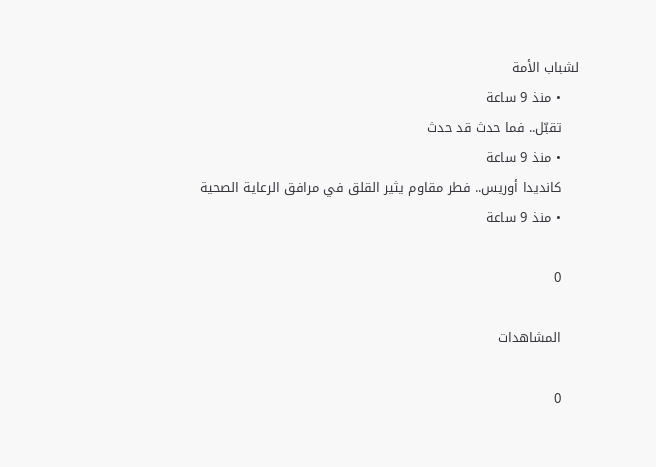لشباب الأمة
    • منذ 9 ساعة
    تقبّل.. فما حدث قد حدث
    • منذ 9 ساعة
    كانديدا أوريس.. فطر مقاوم يثير القلق في مرافق الرعاية الصحية
    • منذ 9 ساعة

    0

    المشاهدات

    0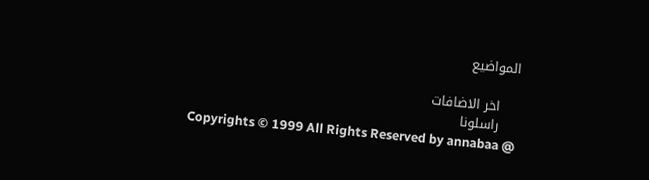المواضيع

    اخر الاضافات
    راسلونا
    Copyrights © 1999 All Rights Reserved by annabaa @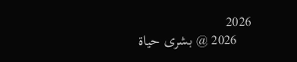2026
    2026 @ بشرى حياة